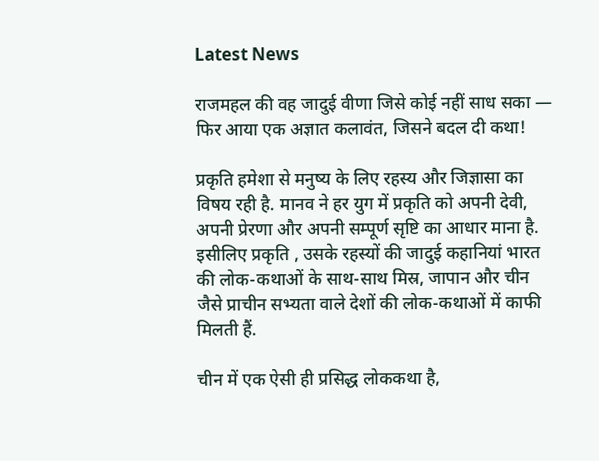Latest News

राजमहल की वह जादुई वीणा जिसे कोई नहीं साध सका — फिर आया एक अज्ञात कलावंत, जिसने बदल दी कथा!

प्रकृति हमेशा से मनुष्य के लिए रहस्य और जिज्ञासा का विषय रही है. मानव ने हर युग में प्रकृति को अपनी देवी, अपनी प्रेरणा और अपनी सम्पूर्ण सृष्टि का आधार माना है. इसीलिए प्रकृति , उसके रहस्यों की जादुई कहानियां भारत की लोक-कथाओं के साथ-साथ मिस्र, जापान और चीन जैसे प्राचीन सभ्यता वाले देशों की लोक-कथाओं में काफी मिलती हैं.

चीन में एक ऐसी ही प्रसिद्ध लोककथा है,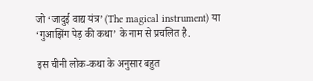जो ‘जादुई वाद्य यंत्र’ (The magical instrument) या ‘गुआझिंग पेड़ की कथा’ के नाम से प्रचलित है.

इस चीनी लोक-कथा के अनुसार बहुत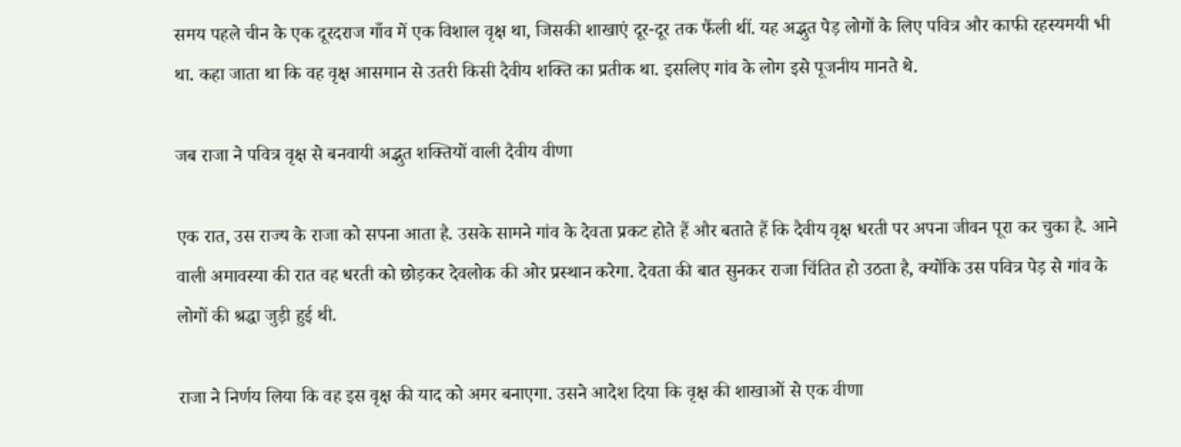समय पहले चीन के एक दूरदराज गाँव में एक विशाल वृक्ष था, जिसकी शाखाएं दूर-दूर तक फैंली थीं. यह अद्भुत पेड़ लोगों के लिए पवित्र और काफी रहस्यमयी भी था. कहा जाता था कि वह वृक्ष आसमान से उतरी किसी दैवीय शक्ति का प्रतीक था. इसलिए गांव के लोग इसे पूजनीय मानते थे.

जब राजा ने पवित्र वृक्ष से बनवायी अद्भुत शक्तियों वाली दैवीय वीणा

एक रात, उस राज्य के राजा को सपना आता है. उसके सामने गांव के देवता प्रकट होते हैं और बताते हैं कि दैवीय वृक्ष धरती पर अपना जीवन पूरा कर चुका है. आने वाली अमावस्या की रात वह धरती को छोड़कर देवलोक की ओर प्रस्थान करेगा. देवता की बात सुनकर राजा चिंतित हो उठता है, क्योंकि उस पवित्र पेड़ से गांव के लोगों की श्रद्धा जुड़ी हुई थी.

राजा ने निर्णय लिया कि वह इस वृक्ष की याद को अमर बनाएगा. उसने आदेश दिया कि वृक्ष की शाखाओं से एक वीणा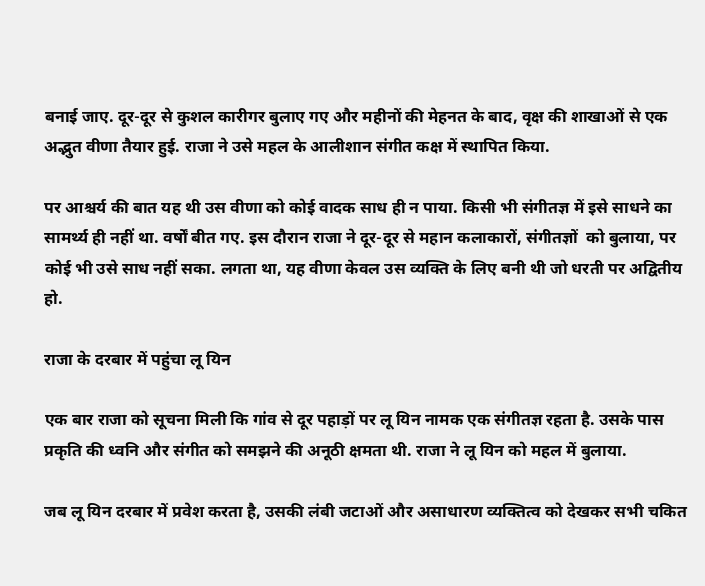बनाई जाए. दूर-दूर से कुशल कारीगर बुलाए गए और महीनों की मेहनत के बाद, वृक्ष की शाखाओं से एक अद्भुत वीणा तैयार हुई. राजा ने उसे महल के आलीशान संगीत कक्ष में स्थापित किया.

पर आश्चर्य की बात यह थी उस वीणा को कोई वादक साध ही न पाया. किसी भी संगीतज्ञ में इसे साधने का सामर्थ्य ही नहीं था. वर्षों बीत गए. इस दौरान राजा ने दूर-दूर से महान कलाकारों, संगीतज्ञों  को बुलाया, पर कोई भी उसे साध नहीं सका. लगता था, यह वीणा केवल उस व्यक्ति के लिए बनी थी जो धरती पर अद्वितीय हो.

राजा के दरबार में पहुंचा लू यिन

एक बार राजा को सूचना मिली कि गांव से दूर पहाड़ों पर लू यिन नामक एक संगीतज्ञ रहता है. उसके पास प्रकृति की ध्वनि और संगीत को समझने की अनूठी क्षमता थी. राजा ने लू यिन को महल में बुलाया.

जब लू यिन दरबार में प्रवेश करता है, उसकी लंबी जटाओं और असाधारण व्यक्तित्व को देखकर सभी चकित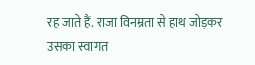रह जाते हैं. राजा विनम्रता से हाथ जोड़कर उसका स्वागत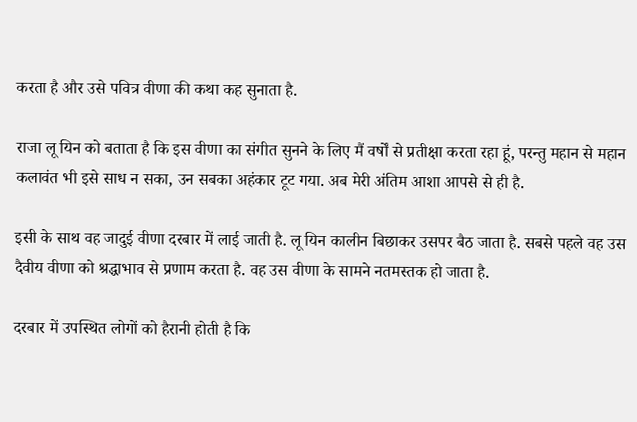करता है और उसे पवित्र वीणा की कथा कह सुनाता है.

राजा लू यिन को बताता है कि इस वीणा का संगीत सुनने के लिए मैं वर्षों से प्रतीक्षा करता रहा हूं, परन्तु महान से महान कलावंत भी इसे साध न सका, उन सबका अहंकार टूट गया. अब मेरी अंतिम आशा आपसे से ही है.

इसी के साथ वह जादुई वीणा दरबार में लाई जाती है. लू यिन कालीन बिछाकर उसपर बैठ जाता है. सबसे पहले वह उस दैवीय वीणा को श्रद्धाभाव से प्रणाम करता है. वह उस वीणा के सामने नतमस्तक हो जाता है.

दरबार में उपस्थित लोगों को हैरानी होती है कि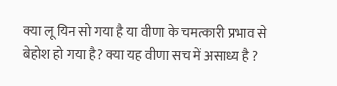क्या लू यिन सो गया है या वीणा के चमत्कारी प्रभाव से बेहोश हो गया है? क्या यह वीणा सच में असाध्य है ?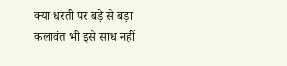क्या धरती पर बड़े से बड़ा कलावंत भी इसे साध नहीं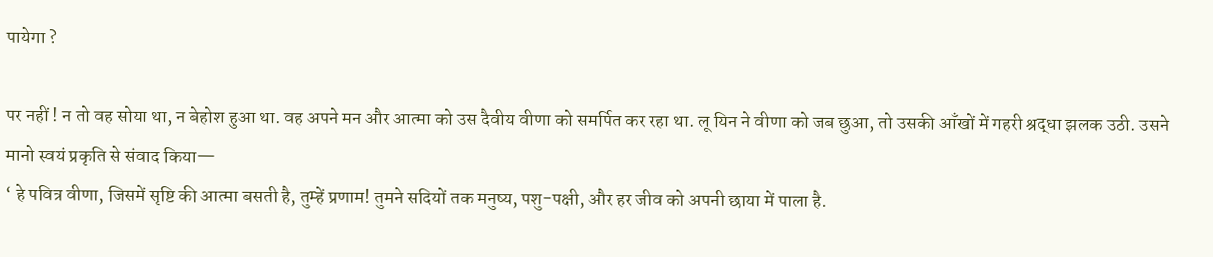पायेगा ?

पर नहीं ! न तो वह सोया था, न बेहोश हुआ था. वह अपने मन और आत्मा को उस दैवीय वीणा को समर्पित कर रहा था. लू यिन ने वीणा को जब छुआ, तो उसकी आँखों में गहरी श्रद्धा झलक उठी. उसने मानो स्वयं प्रकृति से संवाद किया—
‘ हे पवित्र वीणा, जिसमें सृष्टि की आत्मा बसती है, तुम्हें प्रणाम! तुमने सदियों तक मनुष्य, पशु-पक्षी, और हर जीव को अपनी छाया में पाला है.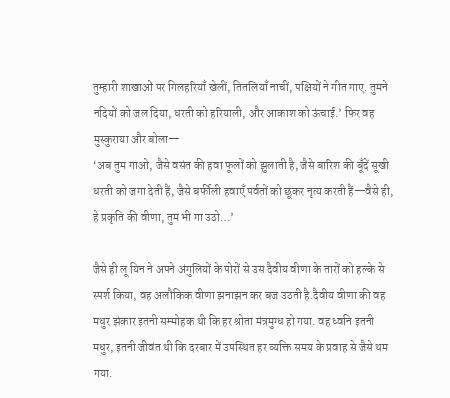तुम्हारी शाखाओं पर गिलहरियाँ खेलीं, तितलियाँ नाचीं, पक्षियों ने गीत गाए. तुमने नदियों को जल दिया, धरती को हरियाली, और आकाश को ऊंचाई.’ फिर वह मुस्कुराया और बोला—
‘अब तुम गाओ, जैसे वसंत की हवा फूलों को झुलाती है, जैसे बारिश की बूँदें सूखी धरती को जगा देती हैं, जैसे बर्फीली हवाएँ पर्वतों को छूकर नृत्य करती हैं—वैसे ही, हे प्रकृति की वीणा, तुम भी गा उठो…’

जैसे ही लू यिन ने अपने अंगुलियों के पोरों से उस दैवीय वीणा के तारों को हल्के से स्पर्श किया, वह अलौकिक वीणा झनाझन कर बज उठती है.दैवीय वीणा की वह मधुर झंकार इतनी सम्मोहक थी कि हर श्रोता मंत्रमुग्ध हो गया. वह ध्वनि इतनी मधुर, इतनी जीवंत थी कि दरबार में उपस्थित हर व्यक्ति समय के प्रवाह से जैसे थम गया.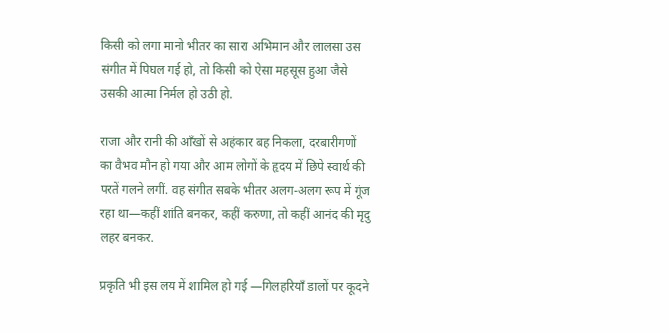किसी को लगा मानो भीतर का सारा अभिमान और लालसा उस संगीत में पिघल गई हो, तो किसी को ऐसा महसूस हुआ जैसे उसकी आत्मा निर्मल हो उठी हो.

राजा और रानी की आँखों से अहंकार बह निकला, दरबारीगणों का वैभव मौन हो गया और आम लोगों के हृदय में छिपे स्वार्थ की परतें गलने लगीं. वह संगीत सबके भीतर अलग-अलग रूप में गूंज रहा था—कहीं शांति बनकर, कहीं करुणा, तो कहीं आनंद की मृदु लहर बनकर.

प्रकृति भी इस लय में शामिल हो गई —गिलहरियाँ डालों पर कूदने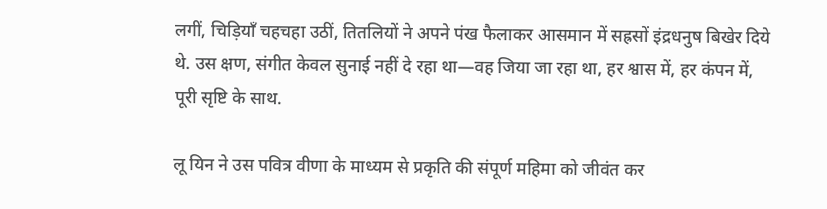लगीं, चिड़ियाँ चहचहा उठीं, तितलियों ने अपने पंख फैलाकर आसमान में सह्रसों इंद्रधनुष बिखेर दिये थे. उस क्षण, संगीत केवल सुनाई नहीं दे रहा था—वह जिया जा रहा था, हर श्वास में, हर कंपन में, पूरी सृष्टि के साथ.

लू यिन ने उस पवित्र वीणा के माध्यम से प्रकृति की संपूर्ण महिमा को जीवंत कर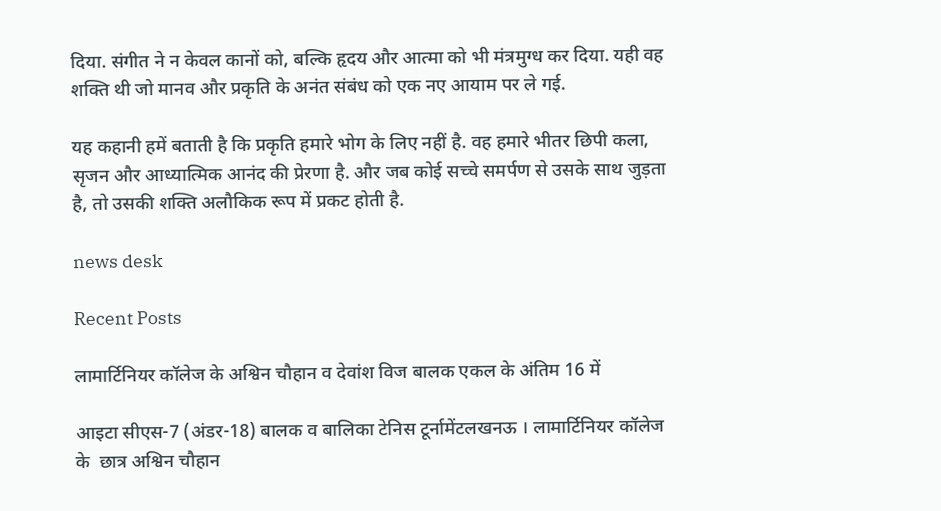दिया. संगीत ने न केवल कानों को, बल्कि हृदय और आत्मा को भी मंत्रमुग्ध कर दिया. यही वह शक्ति थी जो मानव और प्रकृति के अनंत संबंध को एक नए आयाम पर ले गई.

यह कहानी हमें बताती है कि प्रकृति हमारे भोग के लिए नहीं है. वह हमारे भीतर छिपी कला, सृजन और आध्यात्मिक आनंद की प्रेरणा है. और जब कोई सच्चे समर्पण से उसके साथ जुड़ता है, तो उसकी शक्ति अलौकिक रूप में प्रकट होती है.

news desk

Recent Posts

लामार्टिनियर कॉलेज के अश्विन चौहान व देवांश विज बालक एकल के अंतिम 16 में

आइटा सीएस-7 (अंडर-18) बालक व बालिका टेनिस टूर्नामेंटलखनऊ । लामार्टिनियर कॉलेज के  छात्र अश्विन चौहान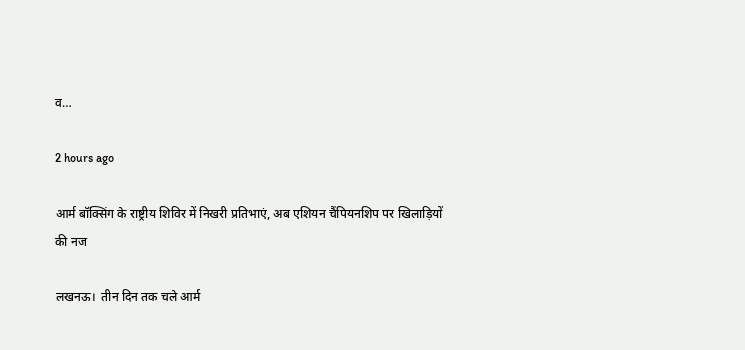व…

2 hours ago

आर्म बॉक्सिंग के राष्ट्रीय शिविर में निखरी प्रतिभाएं, अब एशियन चैंपियनशिप पर खिलाड़ियों की नज

लखनऊ।  तीन दिन तक चले आर्म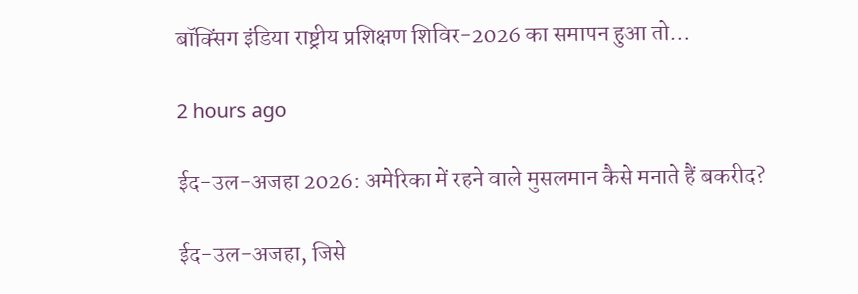बॉक्सिंग इंडिया राष्ट्रीय प्रशिक्षण शिविर-2026 का समापन हुआ तो…

2 hours ago

ईद-उल-अजहा 2026: अमेरिका में रहने वाले मुसलमान कैसे मनाते हैं बकरीद?

ईद-उल-अजहा, जिसे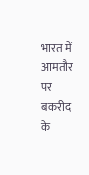भारत में आमतौर पर बकरीद के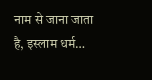नाम से जाना जाता है, इस्लाम धर्म…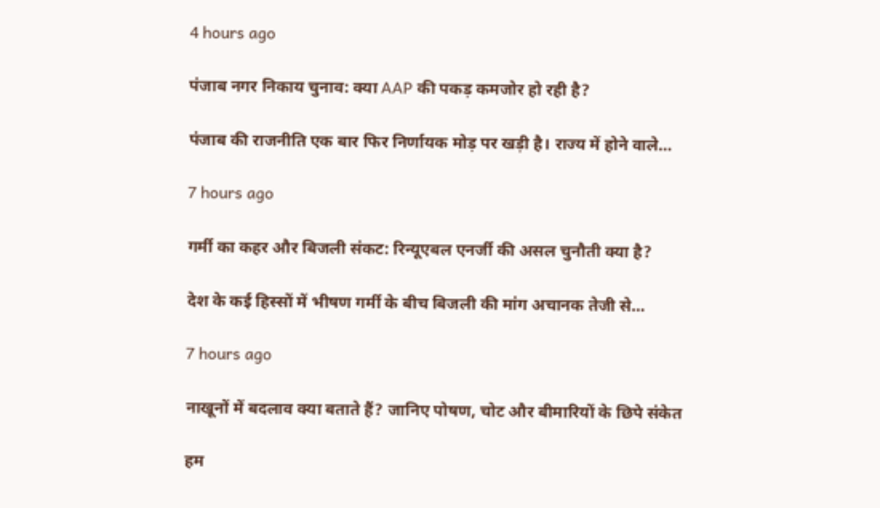4 hours ago

पंजाब नगर निकाय चुनाव: क्या AAP की पकड़ कमजोर हो रही है?

पंजाब की राजनीति एक बार फिर निर्णायक मोड़ पर खड़ी है। राज्य में होने वाले…

7 hours ago

गर्मी का कहर और बिजली संकट: रिन्यूएबल एनर्जी की असल चुनौती क्या है?

देश के कई हिस्सों में भीषण गर्मी के बीच बिजली की मांग अचानक तेजी से…

7 hours ago

नाखूनों में बदलाव क्या बताते हैं? जानिए पोषण, चोट और बीमारियों के छिपे संकेत

हम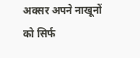अक्सर अपने नाखूनों को सिर्फ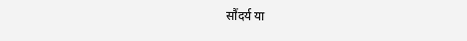सौंदर्य या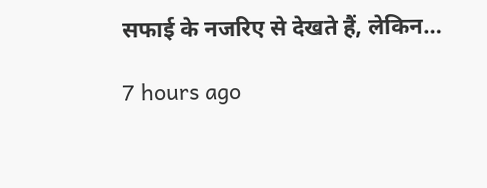सफाई के नजरिए से देखते हैं, लेकिन…

7 hours ago